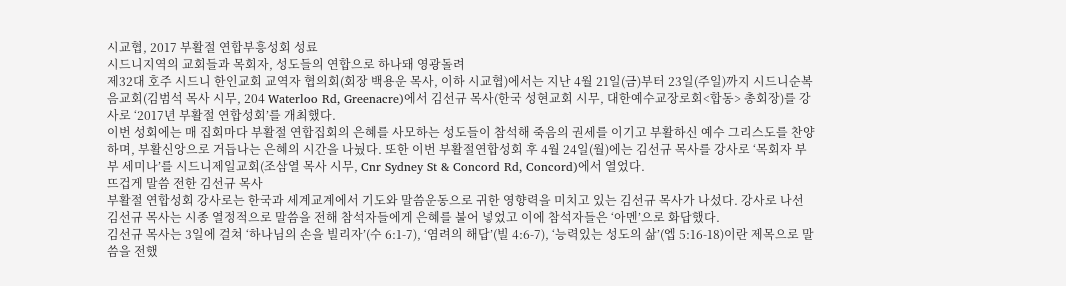시교협, 2017 부활절 연합부흥성회 성료
시드니지역의 교회들과 목회자, 성도들의 연합으로 하나돼 영광돌려
제32대 호주 시드니 한인교회 교역자 협의회(회장 백용운 목사, 이하 시교협)에서는 지난 4월 21일(금)부터 23일(주일)까지 시드니순복음교회(김범석 목사 시무, 204 Waterloo Rd, Greenacre)에서 김선규 목사(한국 성현교회 시무, 대한예수교장로회<합동> 총회장)를 강사로 ‘2017년 부활절 연합성회’를 개최했다.
이번 성회에는 매 집회마다 부활절 연합집회의 은혜를 사모하는 성도들이 참석해 죽음의 권세를 이기고 부활하신 예수 그리스도를 찬양하며, 부활신앙으로 거듭나는 은혜의 시간을 나눴다. 또한 이번 부활절연합성회 후 4월 24일(월)에는 김선규 목사를 강사로 ‘목회자 부부 세미나’를 시드니제일교회(조삼열 목사 시무, Cnr Sydney St & Concord Rd, Concord)에서 열었다.
뜨겁게 말씀 전한 김선규 목사
부활절 연합성회 강사로는 한국과 세계교계에서 기도와 말씀운동으로 귀한 영향력을 미치고 있는 김선규 목사가 나섰다. 강사로 나선 김선규 목사는 시종 열정적으로 말씀을 전해 참석자들에게 은혜를 불어 넣었고 이에 참석자들은 ‘아멘’으로 화답했다.
김선규 목사는 3일에 걸쳐 ‘하나님의 손을 빌리자’(수 6:1-7), ‘염려의 해답’(빌 4:6-7), ‘능력있는 성도의 삶’(엡 5:16-18)이란 제목으로 말씀을 전했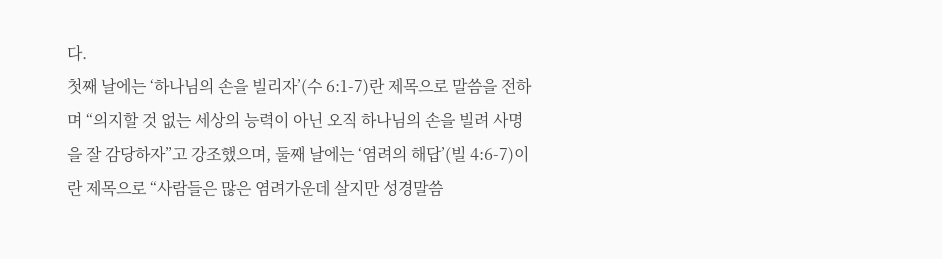다.
첫째 날에는 ‘하나님의 손을 빌리자’(수 6:1-7)란 제목으로 말씀을 전하며 “의지할 것 없는 세상의 능력이 아닌 오직 하나님의 손을 빌려 사명을 잘 감당하자”고 강조했으며, 둘째 날에는 ‘염려의 해답’(빌 4:6-7)이란 제목으로 “사람들은 많은 염려가운데 살지만 성경말씀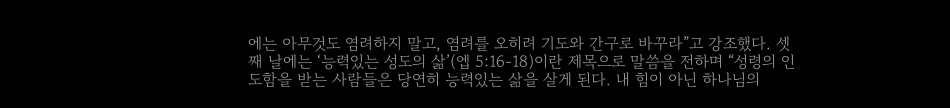에는 아무것도 염려하지 말고, 염려를 오히려 기도와 간구로 바꾸라”고 강조했다. 셋째 날에는 ‘능력있는 성도의 삶’(엡 5:16-18)이란 제목으로 말씀을 전하며 “성령의 인도함을 받는 사람들은 당연히 능력있는 삶을 살게 된다. 내 힘이 아닌 하나님의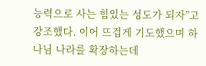능력으로 사는 힘있는 성도가 되자”고 강조했다. 이어 뜨겁게 기도했으며 하나님 나라를 확장하는데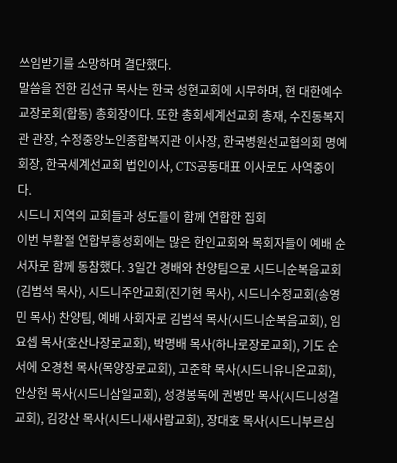쓰임받기를 소망하며 결단했다.
말씀을 전한 김선규 목사는 한국 성현교회에 시무하며, 현 대한예수교장로회(합동) 총회장이다. 또한 총회세계선교회 총재, 수진동복지관 관장, 수정중앙노인종합복지관 이사장, 한국병원선교협의회 명예회장, 한국세계선교회 법인이사, CTS공동대표 이사로도 사역중이다.
시드니 지역의 교회들과 성도들이 함께 연합한 집회
이번 부활절 연합부흥성회에는 많은 한인교회와 목회자들이 예배 순서자로 함께 동참했다. 3일간 경배와 찬양팀으로 시드니순복음교회(김범석 목사), 시드니주안교회(진기현 목사), 시드니수정교회(송영민 목사) 찬양팀, 예배 사회자로 김범석 목사(시드니순복음교회), 임요셉 목사(호산나장로교회), 박명배 목사(하나로장로교회), 기도 순서에 오경천 목사(목양장로교회), 고준학 목사(시드니유니온교회), 안상헌 목사(시드니삼일교회), 성경봉독에 권병만 목사(시드니성결교회), 김강산 목사(시드니새사람교회), 장대호 목사(시드니부르심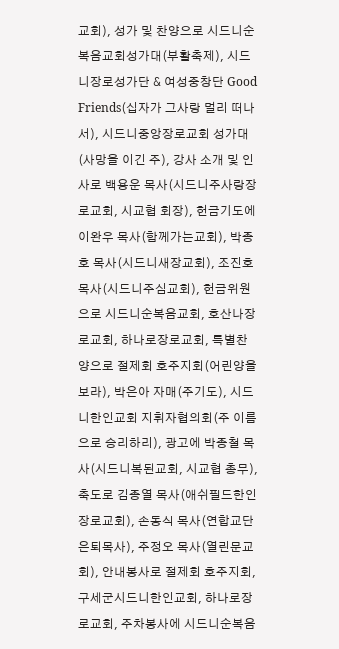교회), 성가 및 찬양으로 시드니순복음교회성가대(부활축제), 시드니장로성가단 & 여성중창단 Good Friends(십자가 그사랑 멀리 떠나서), 시드니중앙장로교회 성가대(사망을 이긴 주), 강사 소개 및 인사로 백용운 목사(시드니주사랑장로교회, 시교협 회장), 헌금기도에 이완우 목사(함께가는교회), 박종호 목사(시드니새장교회), 조진호 목사(시드니주심교회), 헌금위원으로 시드니순복음교회, 호산나장로교회, 하나로장로교회, 특별찬양으로 절제회 호주지회(어린양을 보라), 박은아 자매(주기도), 시드니한인교회 지휘자협의회(주 이름으로 승리하리), 광고에 박종철 목사(시드니복된교회, 시교협 총무), 축도로 김종열 목사(애쉬필드한인장로교회), 손동식 목사(연합교단 은퇴목사), 주정오 목사(열린문교회), 안내봉사로 절제회 호주지회, 구세군시드니한인교회, 하나로장로교회, 주차봉사에 시드니순복음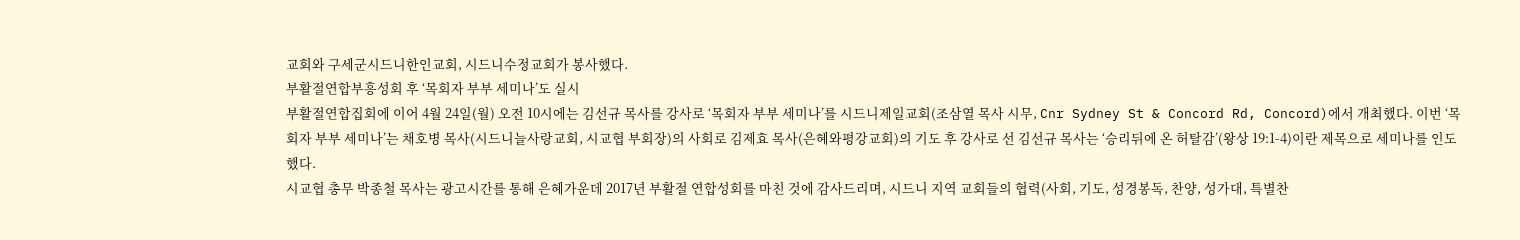교회와 구세군시드니한인교회, 시드니수정교회가 봉사했다.
부활절연합부흥성회 후 ‘목회자 부부 세미나’도 실시
부활절연합집회에 이어 4월 24일(월) 오전 10시에는 김선규 목사를 강사로 ‘목회자 부부 세미나’를 시드니제일교회(조삼열 목사 시무, Cnr Sydney St & Concord Rd, Concord)에서 개최했다. 이번 ‘목회자 부부 세미나’는 채호병 목사(시드니늘사랑교회, 시교협 부회장)의 사회로 김제효 목사(은혜와평강교회)의 기도 후 강사로 선 김선규 목사는 ‘승리뒤에 온 허탈감’(왕상 19:1-4)이란 제목으로 세미나를 인도했다.
시교협 총무 박종철 목사는 광고시간를 통해 은혜가운데 2017년 부활절 연합성회를 마친 것에 감사드리며, 시드니 지역 교회들의 협력(사회, 기도, 성경봉독, 찬양, 성가대, 특별찬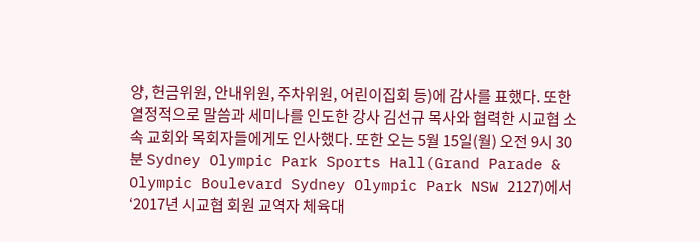양, 헌금위원, 안내위원, 주차위원, 어린이집회 등)에 감사를 표했다. 또한 열정적으로 말씀과 세미나를 인도한 강사 김선규 목사와 협력한 시교협 소속 교회와 목회자들에게도 인사했다. 또한 오는 5월 15일(월) 오전 9시 30분 Sydney Olympic Park Sports Hall(Grand Parade & Olympic Boulevard Sydney Olympic Park NSW 2127)에서 ‘2017년 시교협 회원 교역자 체육대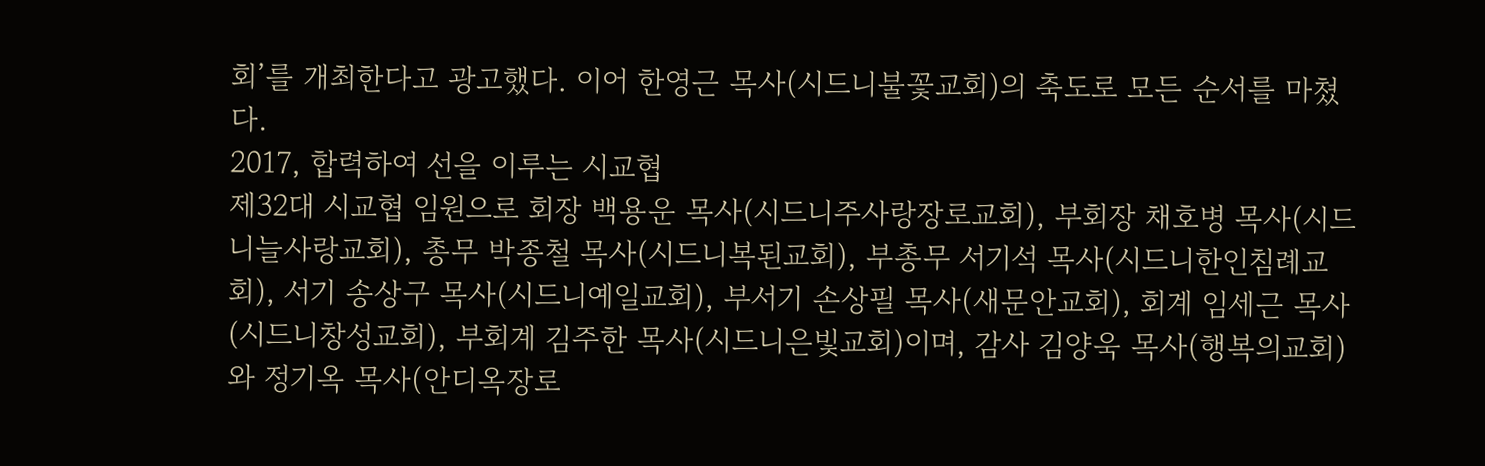회’를 개최한다고 광고했다. 이어 한영근 목사(시드니불꽃교회)의 축도로 모든 순서를 마쳤다.
2017, 합력하여 선을 이루는 시교협
제32대 시교협 임원으로 회장 백용운 목사(시드니주사랑장로교회), 부회장 채호병 목사(시드니늘사랑교회), 총무 박종철 목사(시드니복된교회), 부총무 서기석 목사(시드니한인침례교회), 서기 송상구 목사(시드니예일교회), 부서기 손상필 목사(새문안교회), 회계 임세근 목사(시드니창성교회), 부회계 김주한 목사(시드니은빛교회)이며, 감사 김양욱 목사(행복의교회)와 정기옥 목사(안디옥장로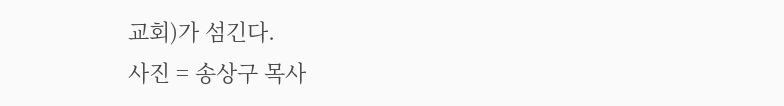교회)가 섬긴다.
사진 = 송상구 목사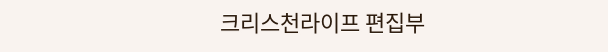크리스천라이프 편집부